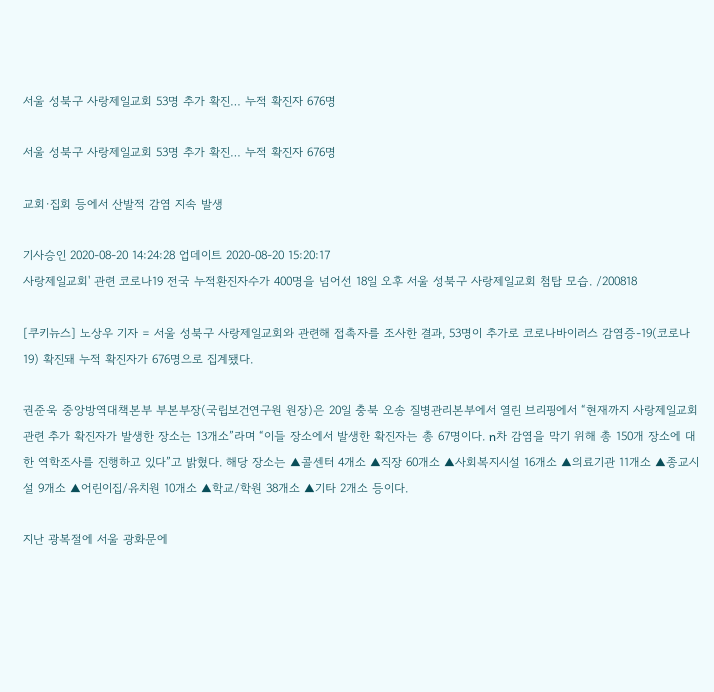서울 성북구 사랑제일교회 53명 추가 확진… 누적 확진자 676명

서울 성북구 사랑제일교회 53명 추가 확진… 누적 확진자 676명

교회·집회 등에서 산발적 감염 지속 발생

기사승인 2020-08-20 14:24:28 업데이트 2020-08-20 15:20:17
사랑제일교회' 관련 코로나19 전국 누적환진자수가 400명을 넘어선 18일 오후 서울 성북구 사랑제일교회 첨탑 모습. /200818

[쿠키뉴스] 노상우 기자 = 서울 성북구 사랑제일교회와 관련해 접촉자를 조사한 결과, 53명이 추가로 코로나바이러스 감염증-19(코로나19) 확진돼 누적 확진자가 676명으로 집계됐다.

권준욱 중앙방역대책본부 부본부장(국립보건연구원 원장)은 20일 충북 오송 질병관리본부에서 열린 브리핑에서 “현재까지 사랑제일교회 관련 추가 확진자가 발생한 장소는 13개소”라며 “이들 장소에서 발생한 확진자는 총 67명이다. n차 감염을 막기 위해 총 150개 장소에 대한 역학조사를 진행하고 있다”고 밝혔다. 해당 장소는 ▲콜센터 4개소 ▲직장 60개소 ▲사회복지시설 16개소 ▲의료기관 11개소 ▲종교시설 9개소 ▲어린이집/유치원 10개소 ▲학교/학원 38개소 ▲기타 2개소 등이다.

지난 광복절에 서울 광화문에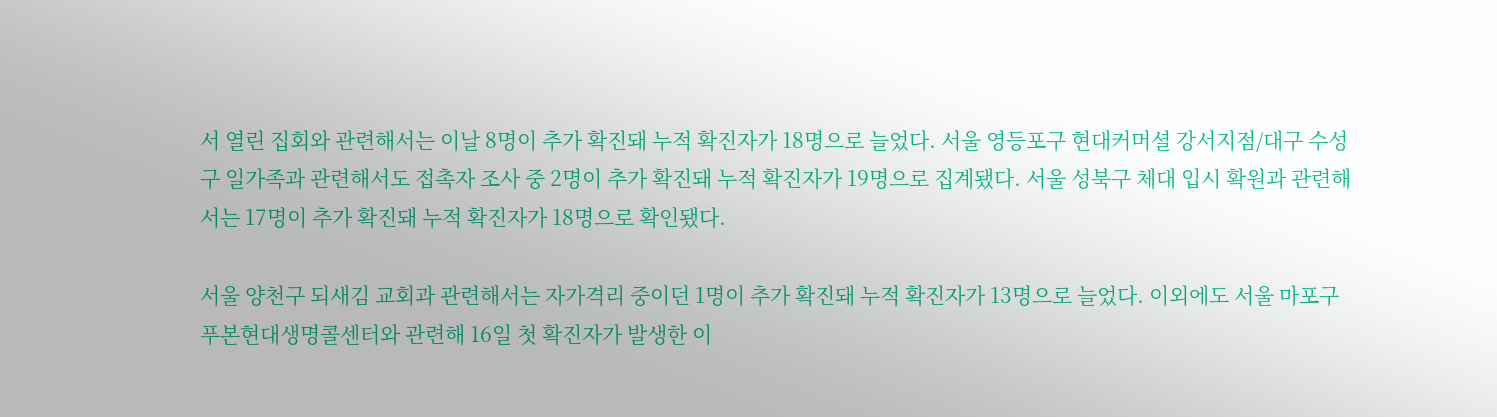서 열린 집회와 관련해서는 이날 8명이 추가 확진돼 누적 확진자가 18명으로 늘었다. 서울 영등포구 현대커머셜 강서지점/대구 수성구 일가족과 관련해서도 접촉자 조사 중 2명이 추가 확진돼 누적 확진자가 19명으로 집계됐다. 서울 성북구 체대 입시 확원과 관련해서는 17명이 추가 확진돼 누적 확진자가 18명으로 확인됐다.

서울 양천구 되새김 교회과 관련해서는 자가격리 중이던 1명이 추가 확진돼 누적 확진자가 13명으로 늘었다. 이외에도 서울 마포구푸본현대생명콜센터와 관련해 16일 첫 확진자가 발생한 이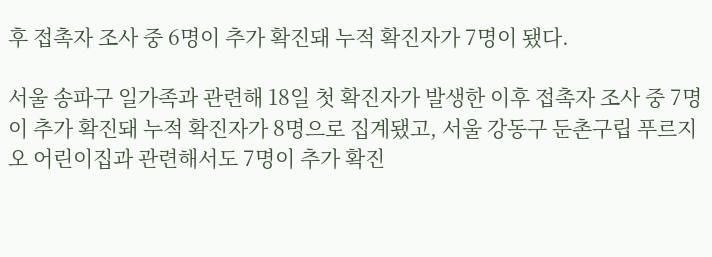후 접촉자 조사 중 6명이 추가 확진돼 누적 확진자가 7명이 됐다.

서울 송파구 일가족과 관련해 18일 첫 확진자가 발생한 이후 접촉자 조사 중 7명이 추가 확진돼 누적 확진자가 8명으로 집계됐고, 서울 강동구 둔촌구립 푸르지오 어린이집과 관련해서도 7명이 추가 확진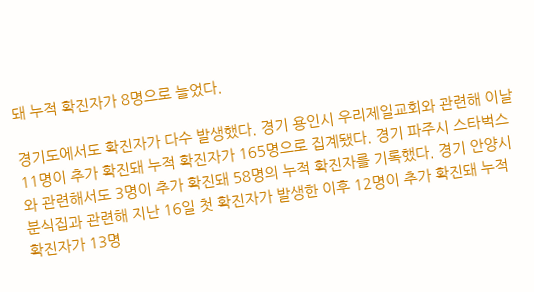돼 누적 확진자가 8명으로 늘었다.

경기도에서도 확진자가 다수 발생했다. 경기 용인시 우리제일교회와 관련해 이날 11명이 추가 확진돼 누적 확진자가 165명으로 집계됐다. 경기 파주시 스타벅스와 관련해서도 3명이 추가 확진돼 58명의 누적 확진자를 기록했다. 경기 안양시 분식집과 관련해 지난 16일 첫 확진자가 발생한 이후 12명이 추가 확진돼 누적 확진자가 13명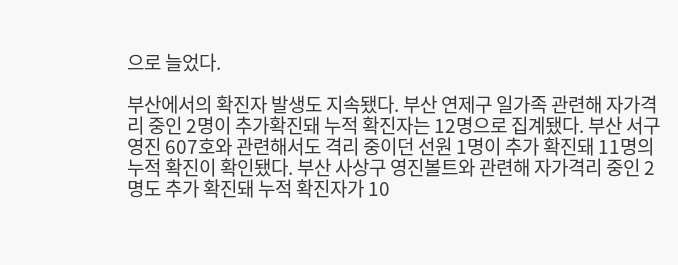으로 늘었다.

부산에서의 확진자 발생도 지속됐다. 부산 연제구 일가족 관련해 자가격리 중인 2명이 추가확진돼 누적 확진자는 12명으로 집계됐다. 부산 서구 영진 607호와 관련해서도 격리 중이던 선원 1명이 추가 확진돼 11명의 누적 확진이 확인됐다. 부산 사상구 영진볼트와 관련해 자가격리 중인 2명도 추가 확진돼 누적 확진자가 10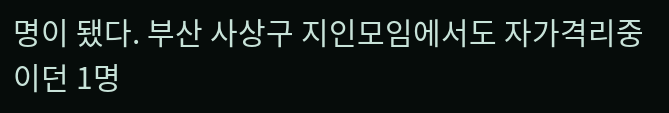명이 됐다. 부산 사상구 지인모임에서도 자가격리중이던 1명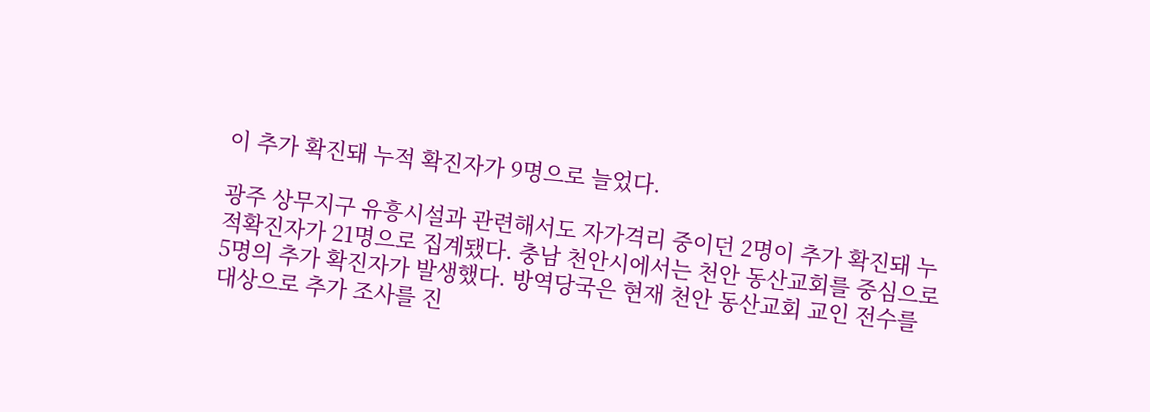이 추가 확진돼 누적 확진자가 9명으로 늘었다.

광주 상무지구 유흥시설과 관련해서도 자가격리 중이던 2명이 추가 확진돼 누적확진자가 21명으로 집계됐다. 충남 천안시에서는 천안 동산교회를 중심으로 5명의 추가 확진자가 발생했다. 방역당국은 현재 천안 동산교회 교인 전수를 대상으로 추가 조사를 진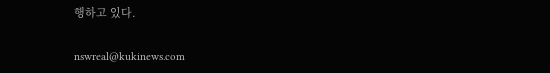행하고 있다.

nswreal@kukinews.com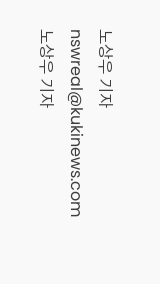노상우 기자
nswreal@kukinews.com
노상우 기자